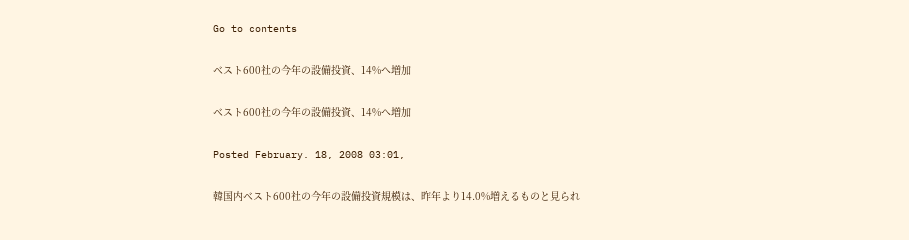Go to contents

ベスト600社の今年の設備投資、14%へ増加

ベスト600社の今年の設備投資、14%へ増加

Posted February. 18, 2008 03:01,

韓国内ベスト600社の今年の設備投資規模は、昨年より14.0%増えるものと見られ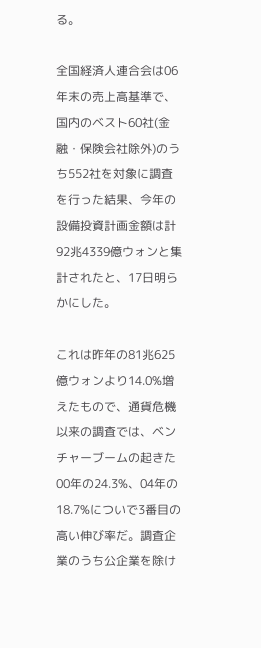る。

全国経済人連合会は06年末の売上高基準で、国内のベスト60社(金融・保険会社除外)のうち552社を対象に調査を行った結果、今年の設備投資計画金額は計92兆4339億ウォンと集計されたと、17日明らかにした。

これは昨年の81兆625億ウォンより14.0%増えたもので、通貨危機以来の調査では、ベンチャーブームの起きた00年の24.3%、04年の18.7%についで3番目の高い伸び率だ。調査企業のうち公企業を除け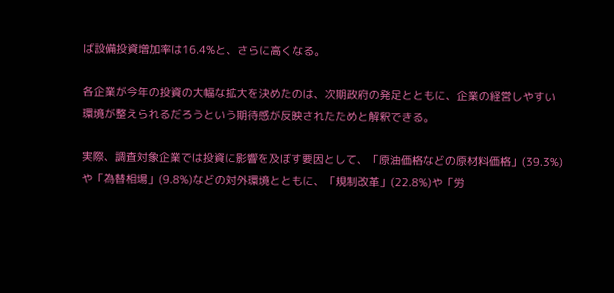ば設備投資増加率は16.4%と、さらに高くなる。

各企業が今年の投資の大幅な拡大を決めたのは、次期政府の発足とともに、企業の経営しやすい環境が整えられるだろうという期待感が反映されたためと解釈できる。

実際、調査対象企業では投資に影響を及ぼす要因として、「原油価格などの原材料価格」(39.3%)や「為替相場」(9.8%)などの対外環境とともに、「規制改革」(22.8%)や「労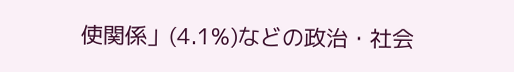使関係」(4.1%)などの政治・社会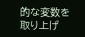的な変数を取り上げ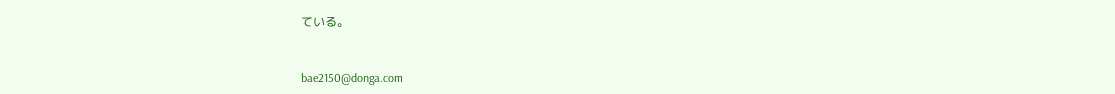ている。



bae2150@donga.com